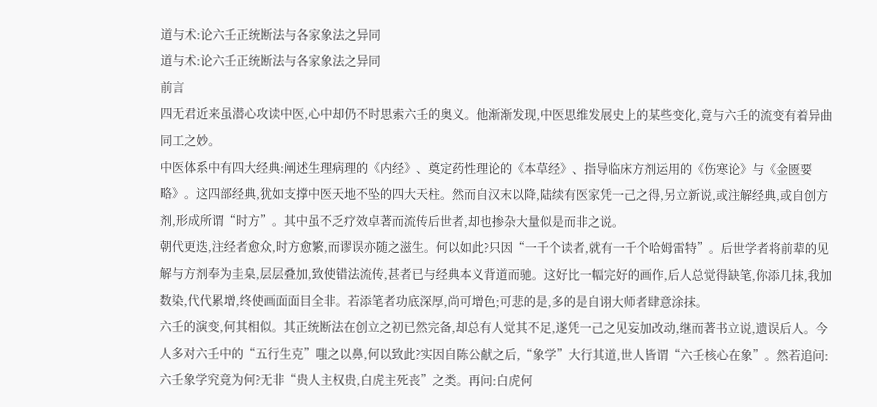道与术:论六壬正统断法与各家象法之异同
道与术:论六壬正统断法与各家象法之异同
前言
四无君近来虽潜心攻读中医,心中却仍不时思索六壬的奥义。他渐渐发现,中医思维发展史上的某些变化,竟与六壬的流变有着异曲同工之妙。
中医体系中有四大经典:阐述生理病理的《内经》、奠定药性理论的《本草经》、指导临床方剂运用的《伤寒论》与《金匮要略》。这四部经典,犹如支撑中医天地不坠的四大天柱。然而自汉末以降,陆续有医家凭一己之得,另立新说,或注解经典,或自创方剂,形成所谓“时方”。其中虽不乏疗效卓著而流传后世者,却也掺杂大量似是而非之说。
朝代更迭,注经者愈众,时方愈繁,而谬误亦随之滋生。何以如此?只因“一千个读者,就有一千个哈姆雷特”。后世学者将前辈的见解与方剂奉为圭臬,层层叠加,致使错法流传,甚者已与经典本义背道而驰。这好比一幅完好的画作,后人总觉得缺笔,你添几抹,我加数染,代代累增,终使画面面目全非。若添笔者功底深厚,尚可增色;可悲的是,多的是自诩大师者肆意涂抹。
六壬的演变,何其相似。其正统断法在创立之初已然完备,却总有人觉其不足,遂凭一己之见妄加改动,继而著书立说,遗误后人。今人多对六壬中的“五行生克”嗤之以鼻,何以致此?实因自陈公献之后,“象学”大行其道,世人皆谓“六壬核心在象”。然若追问:六壬象学究竟为何?无非“贵人主权贵,白虎主死丧”之类。再问:白虎何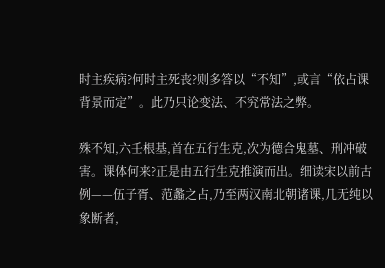时主疾病?何时主死丧?则多答以“不知”,或言“依占课背景而定”。此乃只论变法、不究常法之弊。

殊不知,六壬根基,首在五行生克,次为德合鬼墓、刑冲破害。课体何来?正是由五行生克推演而出。细读宋以前古例——伍子胥、范蠡之占,乃至两汉南北朝诸课,几无纯以象断者,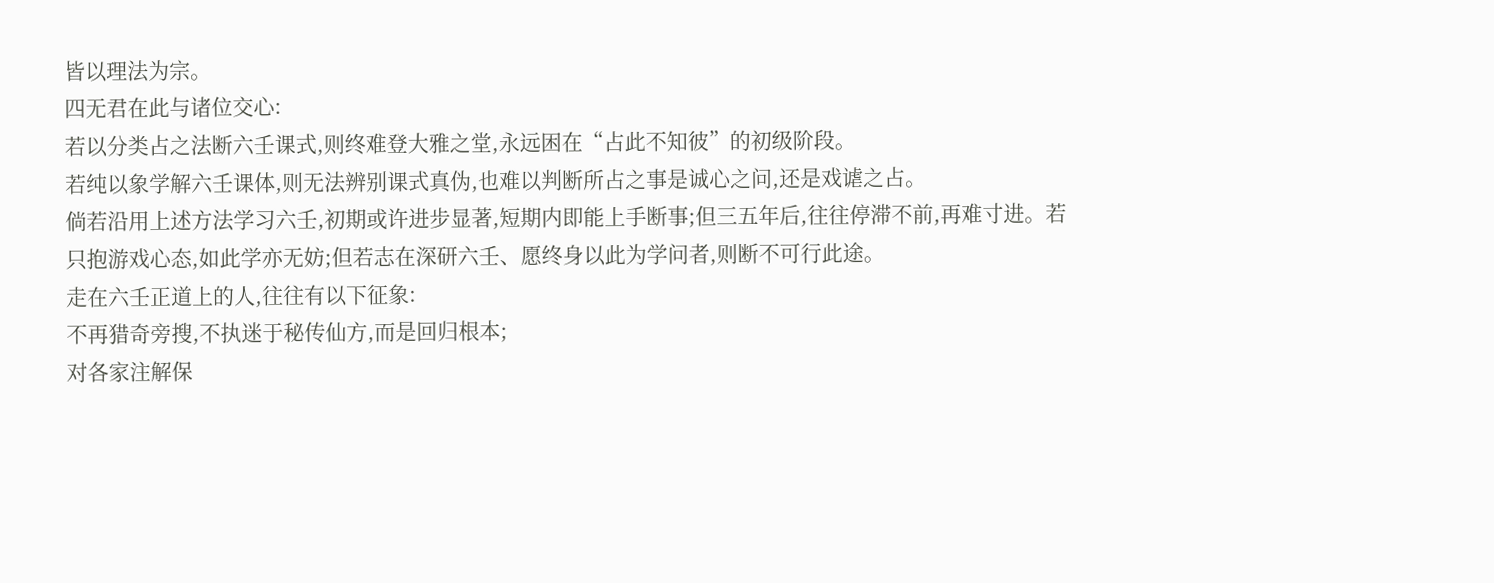皆以理法为宗。
四无君在此与诸位交心:
若以分类占之法断六壬课式,则终难登大雅之堂,永远困在“占此不知彼”的初级阶段。
若纯以象学解六壬课体,则无法辨别课式真伪,也难以判断所占之事是诚心之问,还是戏谑之占。
倘若沿用上述方法学习六壬,初期或许进步显著,短期内即能上手断事;但三五年后,往往停滞不前,再难寸进。若只抱游戏心态,如此学亦无妨;但若志在深研六壬、愿终身以此为学问者,则断不可行此途。
走在六壬正道上的人,往往有以下征象:
不再猎奇旁搜,不执迷于秘传仙方,而是回归根本;
对各家注解保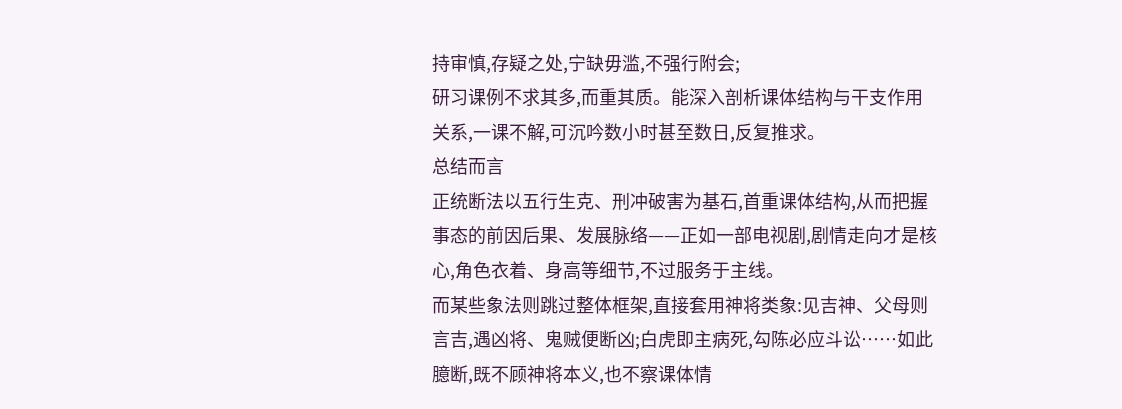持审慎,存疑之处,宁缺毋滥,不强行附会;
研习课例不求其多,而重其质。能深入剖析课体结构与干支作用关系,一课不解,可沉吟数小时甚至数日,反复推求。
总结而言
正统断法以五行生克、刑冲破害为基石,首重课体结构,从而把握事态的前因后果、发展脉络——正如一部电视剧,剧情走向才是核心,角色衣着、身高等细节,不过服务于主线。
而某些象法则跳过整体框架,直接套用神将类象:见吉神、父母则言吉,遇凶将、鬼贼便断凶;白虎即主病死,勾陈必应斗讼……如此臆断,既不顾神将本义,也不察课体情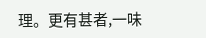理。更有甚者,一味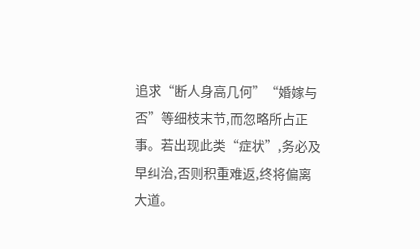追求“断人身高几何”“婚嫁与否”等细枝末节,而忽略所占正事。若出现此类“症状”,务必及早纠治,否则积重难返,终将偏离大道。